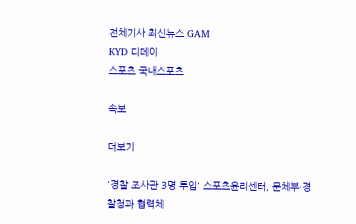전체기사 최신뉴스 GAM
KYD 디데이
스포츠 국내스포츠

속보

더보기

'경찰 조사관 3명 투입' 스포츠윤리센터, 문체부·경찰청과 협력체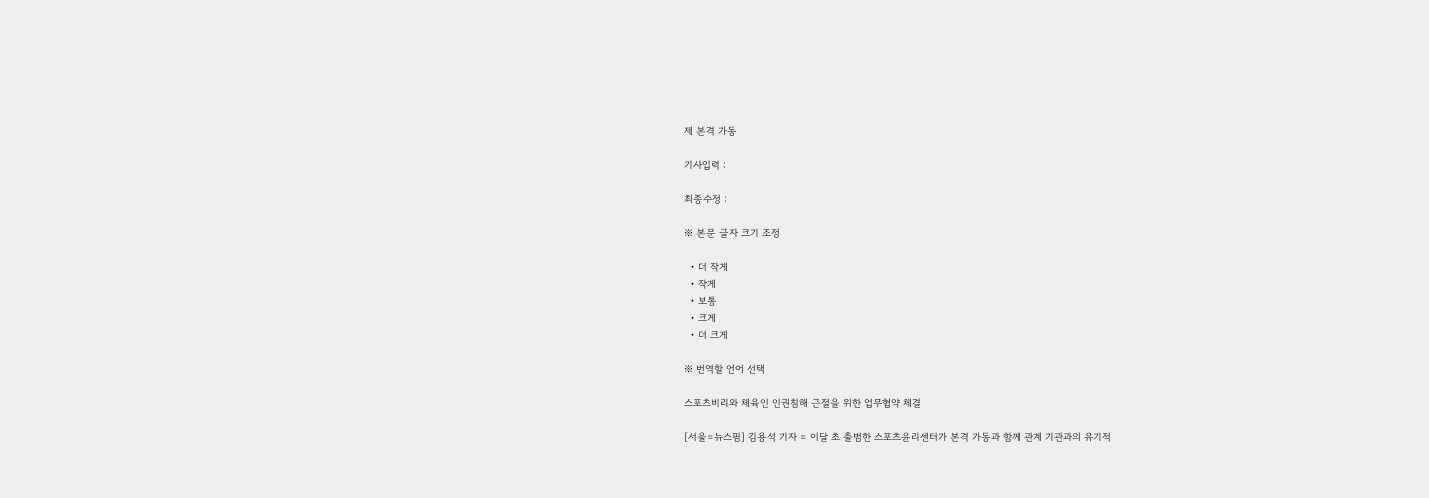제 본격 가동

기사입력 :

최종수정 :

※ 본문 글자 크기 조정

  • 더 작게
  • 작게
  • 보통
  • 크게
  • 더 크게

※ 번역할 언어 선택

스포츠비리와 체육인 인권침해 근절을 위한 업무협약 체결

[서울=뉴스핌] 김용석 기자 = 이달 초 출범한 스포츠윤리센터가 본격 가동과 함께 관계 기관과의 유기적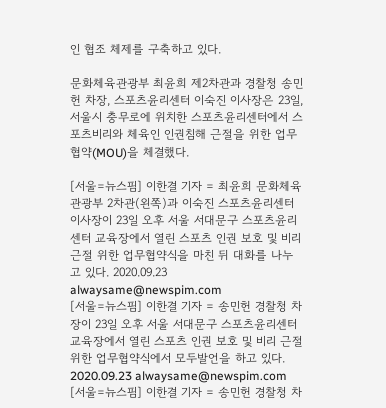인 협조 체제를 구축하고 있다.

문화체육관광부 최윤희 제2차관과 경찰청 송민헌 차장, 스포츠윤리센터 이숙진 이사장은 23일, 서울시 충무로에 위치한 스포츠윤리센터에서 스포츠비리와 체육인 인권침해 근절을 위한 업무협약(MOU)을 체결했다.

[서울=뉴스핌] 이한결 기자 = 최윤희 문화체육관광부 2차관(왼쪽)과 이숙진 스포츠윤리센터 이사장이 23일 오후 서울 서대문구 스포츠윤리센터 교육장에서 열린 스포츠 인권 보호 및 비리 근절 위한 업무협약식을 마친 뒤 대화를 나누고 있다. 2020.09.23 alwaysame@newspim.com
[서울=뉴스핌] 이한결 기자 = 송민헌 경찰청 차장이 23일 오후 서울 서대문구 스포츠윤리센터 교육장에서 열린 스포츠 인권 보호 및 비리 근절 위한 업무협약식에서 모두발언을 하고 있다. 2020.09.23 alwaysame@newspim.com
[서울=뉴스핌] 이한결 기자 = 송민헌 경찰청 차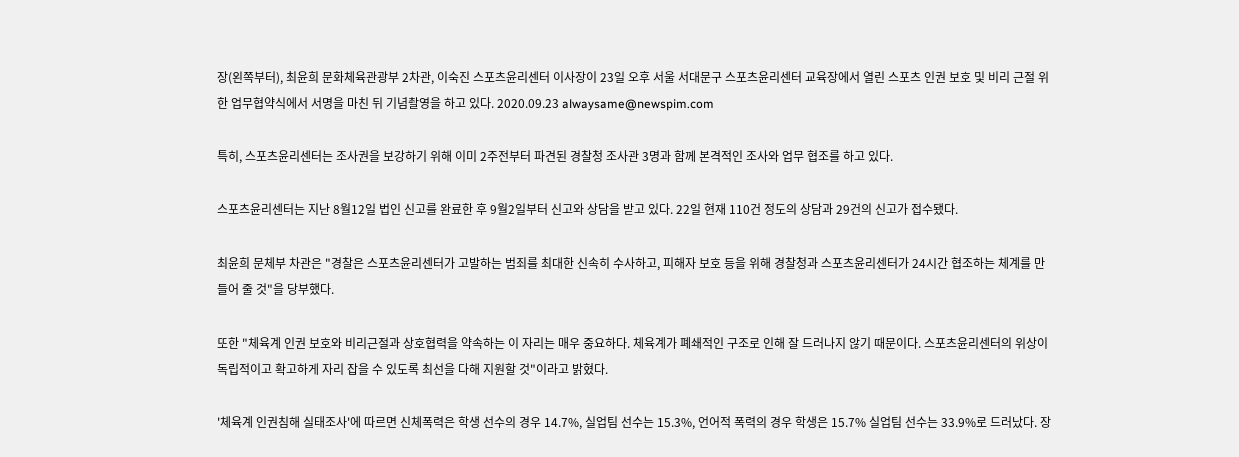장(왼쪽부터), 최윤희 문화체육관광부 2차관, 이숙진 스포츠윤리센터 이사장이 23일 오후 서울 서대문구 스포츠윤리센터 교육장에서 열린 스포츠 인권 보호 및 비리 근절 위한 업무협약식에서 서명을 마친 뒤 기념촬영을 하고 있다. 2020.09.23 alwaysame@newspim.com

특히, 스포츠윤리센터는 조사권을 보강하기 위해 이미 2주전부터 파견된 경찰청 조사관 3명과 함께 본격적인 조사와 업무 협조를 하고 있다.

스포츠윤리센터는 지난 8월12일 법인 신고를 완료한 후 9월2일부터 신고와 상담을 받고 있다. 22일 현재 110건 정도의 상담과 29건의 신고가 접수됐다.

최윤희 문체부 차관은 "경찰은 스포츠윤리센터가 고발하는 범죄를 최대한 신속히 수사하고, 피해자 보호 등을 위해 경찰청과 스포츠윤리센터가 24시간 협조하는 체계를 만들어 줄 것"을 당부했다.

또한 "체육계 인권 보호와 비리근절과 상호협력을 약속하는 이 자리는 매우 중요하다. 체육계가 폐쇄적인 구조로 인해 잘 드러나지 않기 때문이다. 스포츠윤리센터의 위상이 독립적이고 확고하게 자리 잡을 수 있도록 최선을 다해 지원할 것"이라고 밝혔다.

'체육계 인권침해 실태조사'에 따르면 신체폭력은 학생 선수의 경우 14.7%, 실업팀 선수는 15.3%, 언어적 폭력의 경우 학생은 15.7% 실업팀 선수는 33.9%로 드러났다. 장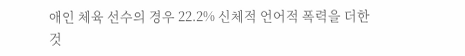애인 체육 선수의 경우 22.2% 신체적 언어적 폭력을 더한 것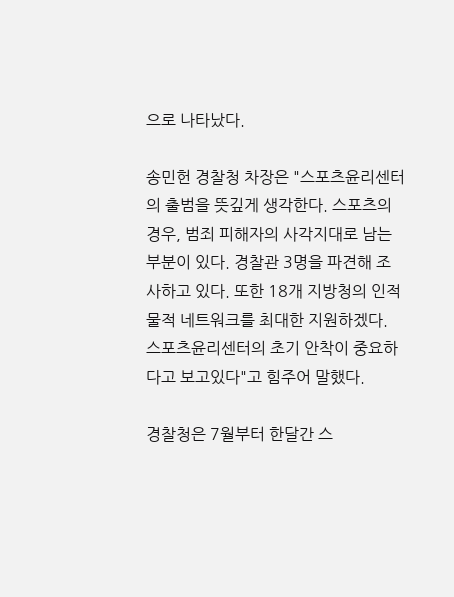으로 나타났다.

송민헌 경찰청 차장은 "스포츠윤리센터의 출범을 뜻깊게 생각한다. 스포츠의 경우, 범죄 피해자의 사각지대로 남는 부분이 있다. 경찰관 3명을 파견해 조사하고 있다. 또한 18개 지방청의 인적 물적 네트워크를 최대한 지원하겠다. 스포츠윤리센터의 초기 안착이 중요하다고 보고있다"고 힘주어 말했다.

경찰청은 7월부터 한달간 스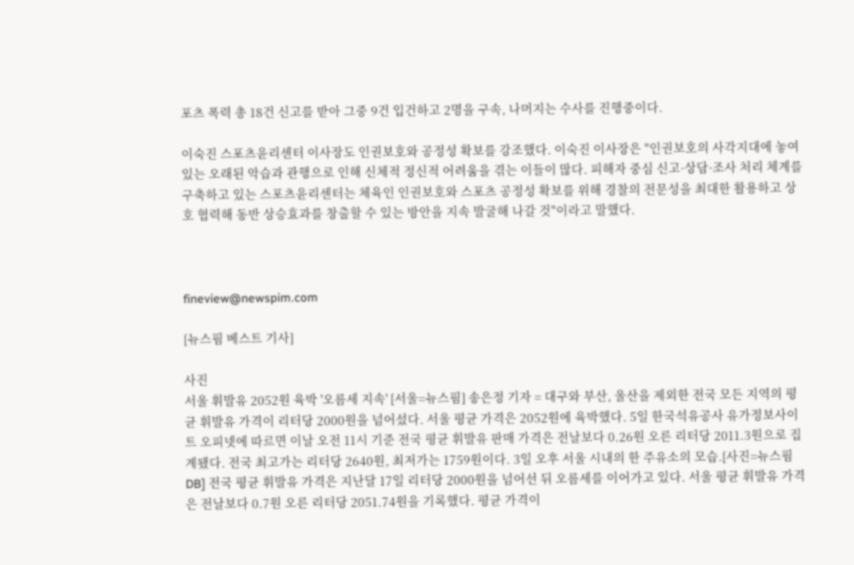포츠 폭력 총 18건 신고를 받아 그중 9건 입건하고 2명을 구속, 나머지는 수사를 진행중이다.

이숙진 스포츠윤리센터 이사장도 인권보호와 공정성 확보를 강조했다. 이숙진 이사장은 "인권보호의 사각지대에 놓여 있는 오래된 악습과 관행으로 인해 신체적 정신적 어려움을 겪는 이들이 많다. 피해자 중심 신고·상담·조사 처리 체계를 구축하고 있는 스포츠윤리센터는 체육인 인권보호와 스포츠 공정성 확보를 위해 경찰의 전문성을 최대한 활용하고 상호 협력해 동반 상승효과를 창출할 수 있는 방안을 지속 발굴해 나갈 것"이라고 말했다.



fineview@newspim.com

[뉴스핌 베스트 기사]

사진
서울 휘발유 2052원 육박 '오름세 지속' [서울=뉴스핌] 송은정 기자 = 대구와 부산, 울산을 제외한 전국 모든 지역의 평균 휘발유 가격이 리터당 2000원을 넘어섰다. 서울 평균 가격은 2052원에 육박했다. 5일 한국석유공사 유가정보사이트 오피넷에 따르면 이날 오전 11시 기준 전국 평균 휘발유 판매 가격은 전날보다 0.26원 오른 리터당 2011.3원으로 집계됐다. 전국 최고가는 리터당 2640원, 최저가는 1759원이다. 3일 오후 서울 시내의 한 주유소의 모습.[사진=뉴스핌 DB] 전국 평균 휘발유 가격은 지난달 17일 리터당 2000원을 넘어선 뒤 오름세를 이어가고 있다. 서울 평균 휘발유 가격은 전날보다 0.7원 오른 리터당 2051.74원을 기록했다. 평균 가격이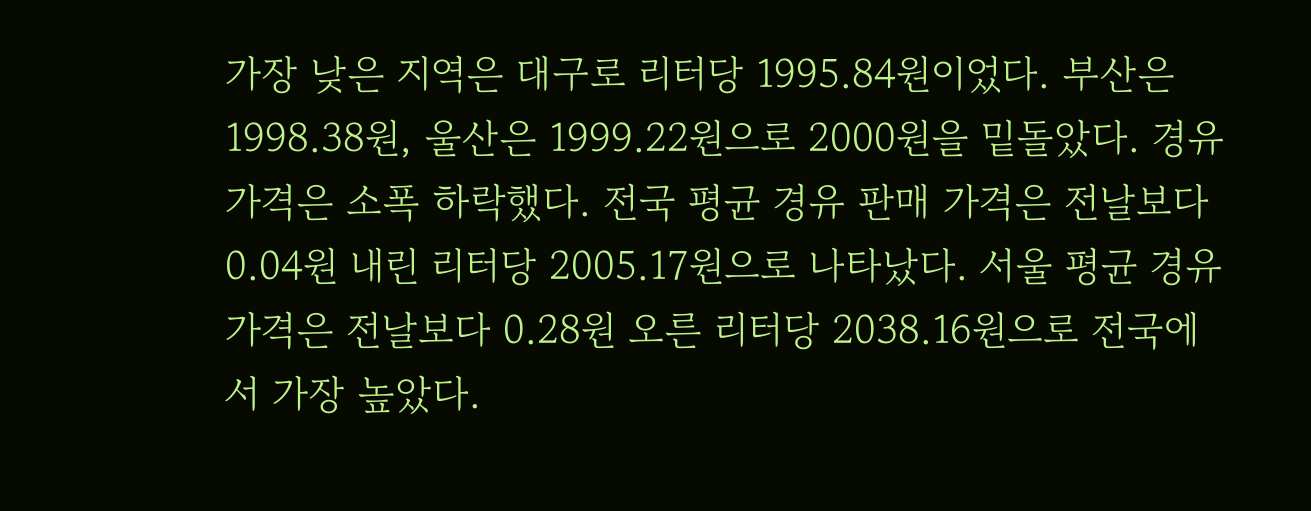가장 낮은 지역은 대구로 리터당 1995.84원이었다. 부산은 1998.38원, 울산은 1999.22원으로 2000원을 밑돌았다. 경유 가격은 소폭 하락했다. 전국 평균 경유 판매 가격은 전날보다 0.04원 내린 리터당 2005.17원으로 나타났다. 서울 평균 경유 가격은 전날보다 0.28원 오른 리터당 2038.16원으로 전국에서 가장 높았다.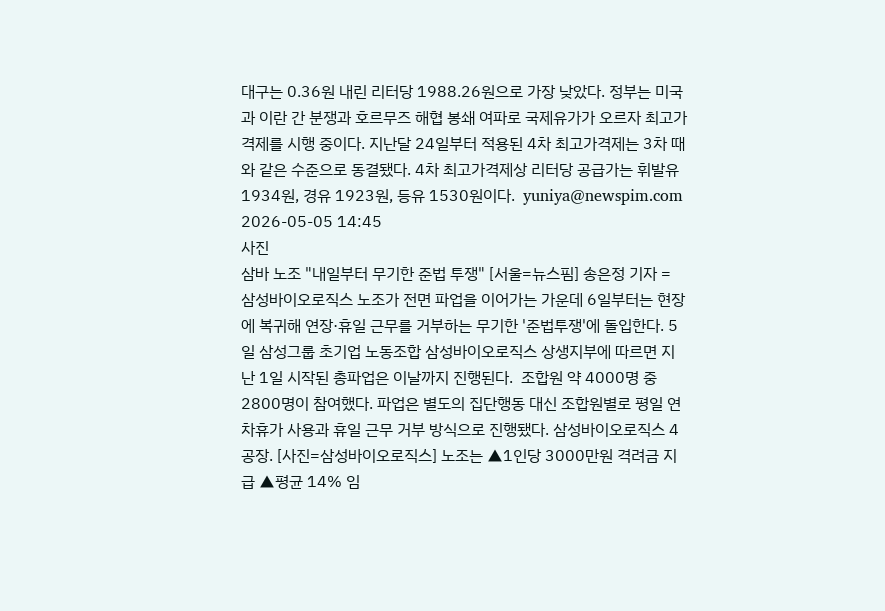대구는 0.36원 내린 리터당 1988.26원으로 가장 낮았다. 정부는 미국과 이란 간 분쟁과 호르무즈 해협 봉쇄 여파로 국제유가가 오르자 최고가격제를 시행 중이다. 지난달 24일부터 적용된 4차 최고가격제는 3차 때와 같은 수준으로 동결됐다. 4차 최고가격제상 리터당 공급가는 휘발유 1934원, 경유 1923원, 등유 1530원이다.  yuniya@newspim.com 2026-05-05 14:45
사진
삼바 노조 "내일부터 무기한 준법 투쟁" [서울=뉴스핌] 송은정 기자 = 삼성바이오로직스 노조가 전면 파업을 이어가는 가운데 6일부터는 현장에 복귀해 연장·휴일 근무를 거부하는 무기한 '준법투쟁'에 돌입한다. 5일 삼성그룹 초기업 노동조합 삼성바이오로직스 상생지부에 따르면 지난 1일 시작된 총파업은 이날까지 진행된다.  조합원 약 4000명 중 2800명이 참여했다. 파업은 별도의 집단행동 대신 조합원별로 평일 연차휴가 사용과 휴일 근무 거부 방식으로 진행됐다. 삼성바이오로직스 4공장. [사진=삼성바이오로직스] 노조는 ▲1인당 3000만원 격려금 지급 ▲평균 14% 임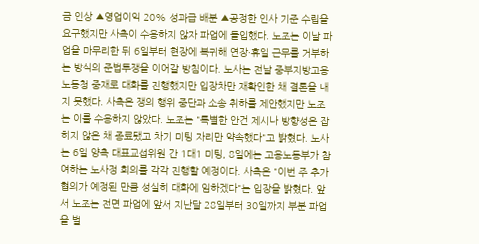금 인상 ▲영업이익 20% 성과급 배분 ▲공정한 인사 기준 수립을 요구했지만 사측이 수용하지 않자 파업에 돌입했다. 노조는 이날 파업을 마무리한 뒤 6일부터 현장에 복귀해 연장·휴일 근무를 거부하는 방식의 준법투쟁을 이어갈 방침이다. 노사는 전날 중부지방고용노동청 중재로 대화를 진행했지만 입장차만 재확인한 채 결론을 내지 못했다. 사측은 쟁의 행위 중단과 소송 취하를 제안했지만 노조는 이를 수용하지 않았다. 노조는 "특별한 안건 제시나 방향성은 잡히지 않은 채 종료됐고 차기 미팅 자리만 약속했다"고 밝혔다. 노사는 6일 양측 대표교섭위원 간 1대1 미팅, 8일에는 고용노동부가 참여하는 노사정 회의를 각각 진행할 예정이다. 사측은 "이번 주 추가 협의가 예정된 만큼 성실히 대화에 임하겠다"는 입장을 밝혔다. 앞서 노조는 전면 파업에 앞서 지난달 28일부터 30일까지 부분 파업을 벌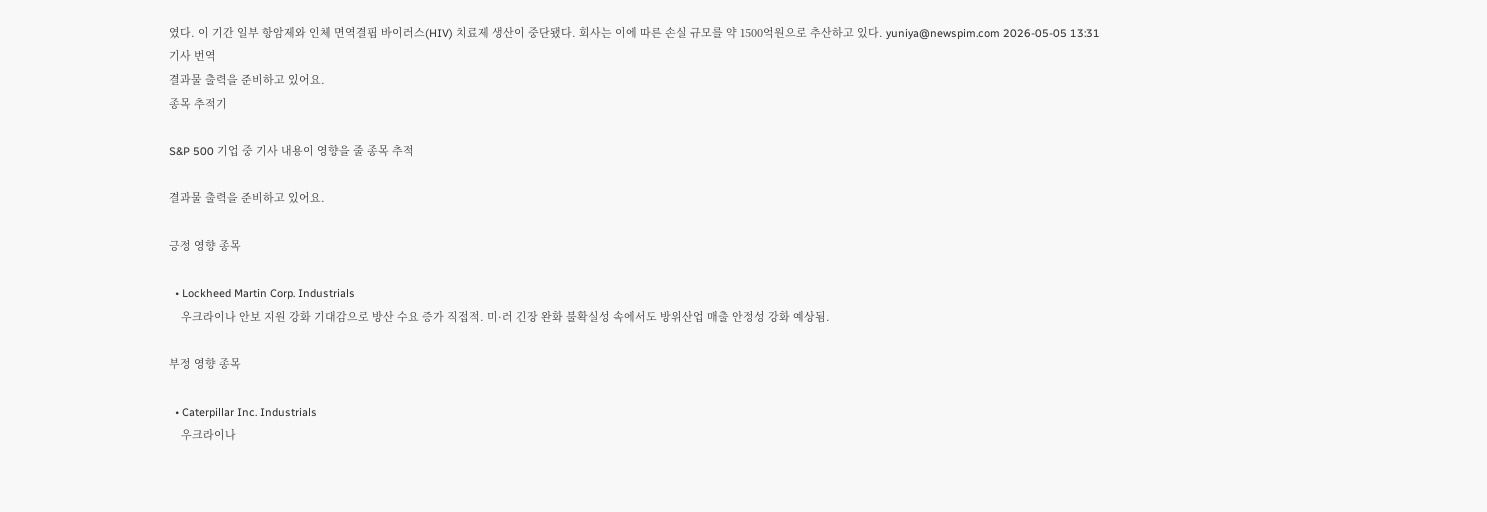였다. 이 기간 일부 항암제와 인체 면역결핍 바이러스(HIV) 치료제 생산이 중단됐다. 회사는 이에 따른 손실 규모를 약 1500억원으로 추산하고 있다. yuniya@newspim.com 2026-05-05 13:31
기사 번역
결과물 출력을 준비하고 있어요.
종목 추적기

S&P 500 기업 중 기사 내용이 영향을 줄 종목 추적

결과물 출력을 준비하고 있어요.

긍정 영향 종목

  • Lockheed Martin Corp. Industrials
    우크라이나 안보 지원 강화 기대감으로 방산 수요 증가 직접적. 미·러 긴장 완화 불확실성 속에서도 방위산업 매출 안정성 강화 예상됨.

부정 영향 종목

  • Caterpillar Inc. Industrials
    우크라이나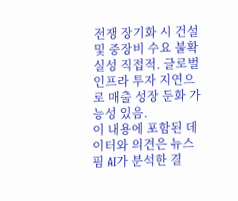전쟁 장기화 시 건설 및 중장비 수요 불확실성 직접적. 글로벌 인프라 투자 지연으로 매출 성장 둔화 가능성 있음.
이 내용에 포함된 데이터와 의견은 뉴스핌 AI가 분석한 결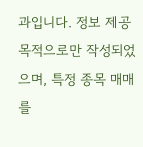과입니다. 정보 제공 목적으로만 작성되었으며, 특정 종목 매매를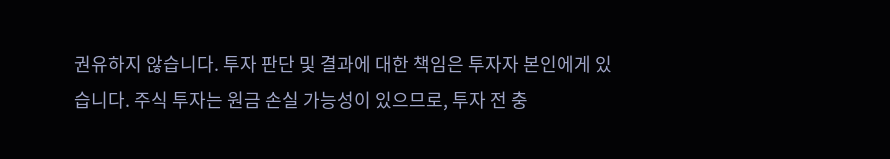권유하지 않습니다. 투자 판단 및 결과에 대한 책임은 투자자 본인에게 있습니다. 주식 투자는 원금 손실 가능성이 있으므로, 투자 전 충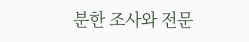분한 조사와 전문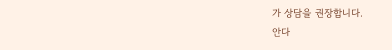가 상담을 권장합니다.
안다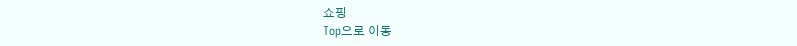쇼핑
Top으로 이동